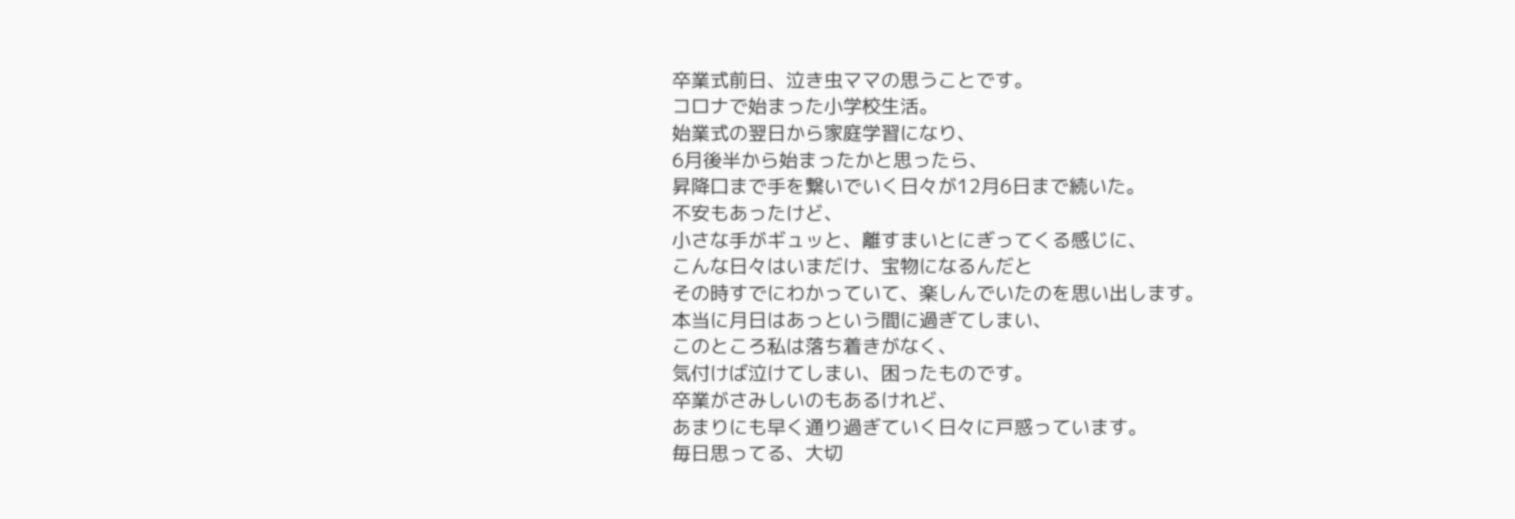卒業式前日、泣き虫ママの思うことです。
コロナで始まった小学校生活。
始業式の翌日から家庭学習になり、
6月後半から始まったかと思ったら、
昇降口まで手を繋いでいく日々が12月6日まで続いた。
不安もあったけど、
小さな手がギュッと、離すまいとにぎってくる感じに、
こんな日々はいまだけ、宝物になるんだと
その時すでにわかっていて、楽しんでいたのを思い出します。
本当に月日はあっという間に過ぎてしまい、
このところ私は落ち着きがなく、
気付けば泣けてしまい、困ったものです。
卒業がさみしいのもあるけれど、
あまりにも早く通り過ぎていく日々に戸惑っています。
毎日思ってる、大切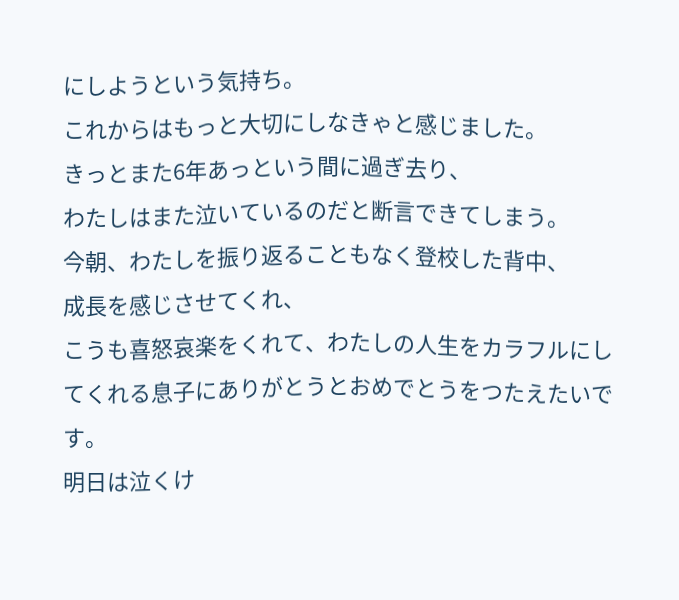にしようという気持ち。
これからはもっと大切にしなきゃと感じました。
きっとまた6年あっという間に過ぎ去り、
わたしはまた泣いているのだと断言できてしまう。
今朝、わたしを振り返ることもなく登校した背中、
成長を感じさせてくれ、
こうも喜怒哀楽をくれて、わたしの人生をカラフルにしてくれる息子にありがとうとおめでとうをつたえたいです。
明日は泣くけ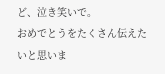ど、泣き笑いで。
おめでとうをたくさん伝えたいと思いま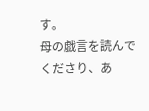す。
母の戯言を読んでくださり、あ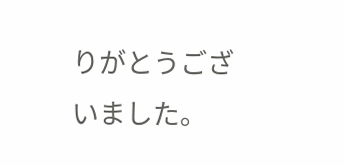りがとうございました。